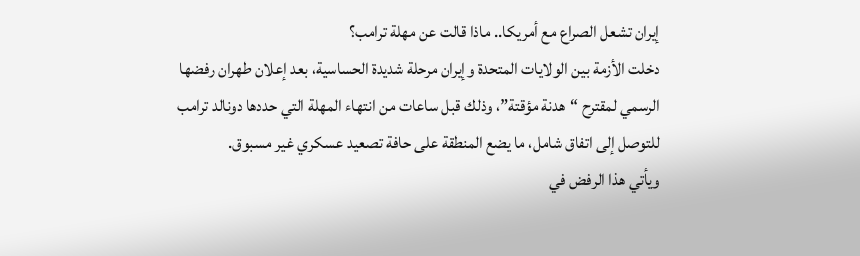إيران تشعل الصراع مع أمريكا.. ماذا قالت عن مهلة ترامب؟
دخلت الأزمة بين الولايات المتحدة وإيران مرحلة شديدة الحساسية، بعد إعلان طهران رفضها الرسمي لمقترح “هدنة مؤقتة”، وذلك قبل ساعات من انتهاء المهلة التي حددها دونالد ترامب للتوصل إلى اتفاق شامل، ما يضع المنطقة على حافة تصعيد عسكري غير مسبوق.
ويأتي هذا الرفض في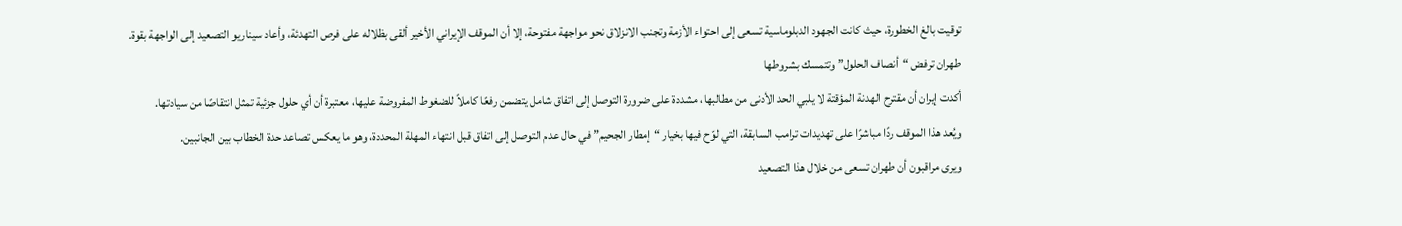توقيت بالغ الخطورة، حيث كانت الجهود الدبلوماسية تسعى إلى احتواء الأزمة وتجنب الانزلاق نحو مواجهة مفتوحة، إلا أن الموقف الإيراني الأخير ألقى بظلاله على فرص التهدئة، وأعاد سيناريو التصعيد إلى الواجهة بقوة.
طهران ترفض “أنصاف الحلول” وتتمسك بشروطها
أكدت إيران أن مقترح الهدنة المؤقتة لا يلبي الحد الأدنى من مطالبها، مشددة على ضرورة التوصل إلى اتفاق شامل يتضمن رفعًا كاملاً للضغوط المفروضة عليها، معتبرة أن أي حلول جزئية تمثل انتقاصًا من سيادتها.
ويُعد هذا الموقف ردًا مباشرًا على تهديدات ترامب السابقة، التي لوّح فيها بخيار “إمطار الجحيم” في حال عدم التوصل إلى اتفاق قبل انتهاء المهلة المحددة، وهو ما يعكس تصاعد حدة الخطاب بين الجانبين.
ويرى مراقبون أن طهران تسعى من خلال هذا التصعيد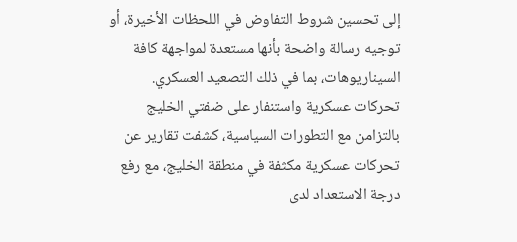إلى تحسين شروط التفاوض في اللحظات الأخيرة، أو توجيه رسالة واضحة بأنها مستعدة لمواجهة كافة السيناريوهات، بما في ذلك التصعيد العسكري.
تحركات عسكرية واستنفار على ضفتي الخليج
بالتزامن مع التطورات السياسية، كشفت تقارير عن تحركات عسكرية مكثفة في منطقة الخليج، مع رفع درجة الاستعداد لدى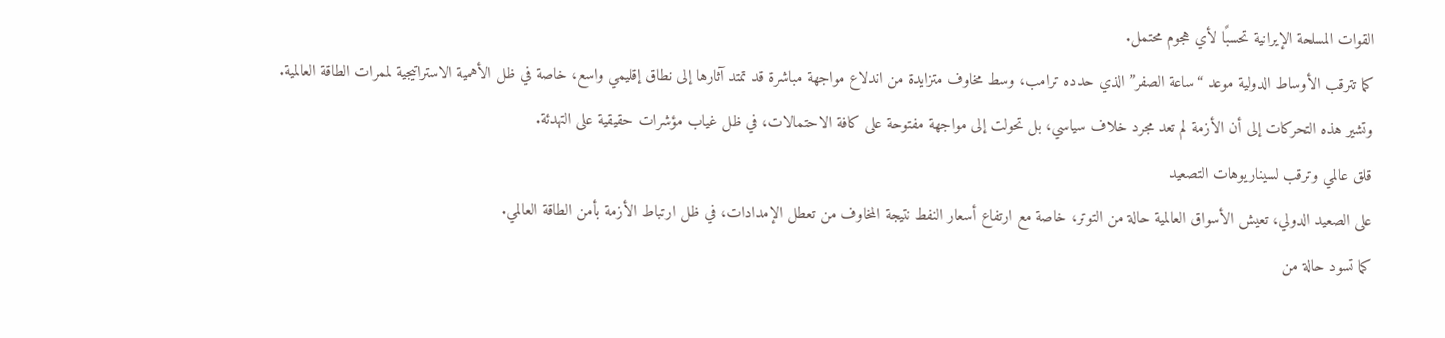القوات المسلحة الإيرانية تحسبًا لأي هجوم محتمل.
كما تترقب الأوساط الدولية موعد “ساعة الصفر” الذي حدده ترامب، وسط مخاوف متزايدة من اندلاع مواجهة مباشرة قد تمتد آثارها إلى نطاق إقليمي واسع، خاصة في ظل الأهمية الاستراتيجية لممرات الطاقة العالمية.
وتشير هذه التحركات إلى أن الأزمة لم تعد مجرد خلاف سياسي، بل تحولت إلى مواجهة مفتوحة على كافة الاحتمالات، في ظل غياب مؤشرات حقيقية على التهدئة.
قلق عالمي وترقب لسيناريوهات التصعيد
على الصعيد الدولي، تعيش الأسواق العالمية حالة من التوتر، خاصة مع ارتفاع أسعار النفط نتيجة المخاوف من تعطل الإمدادات، في ظل ارتباط الأزمة بأمن الطاقة العالمي.
كما تسود حالة من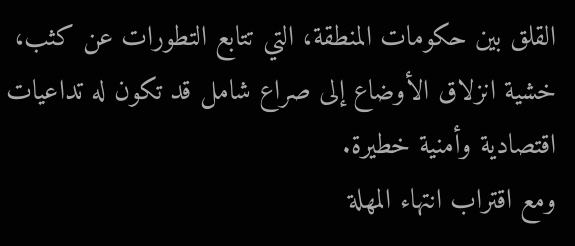القلق بين حكومات المنطقة، التي تتابع التطورات عن كثب، خشية انزلاق الأوضاع إلى صراع شامل قد تكون له تداعيات اقتصادية وأمنية خطيرة.
ومع اقتراب انتهاء المهلة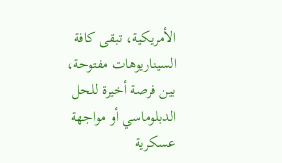الأمريكية، تبقى كافة السيناريوهات مفتوحة، بين فرصة أخيرة للحل الدبلوماسي أو مواجهة عسكرية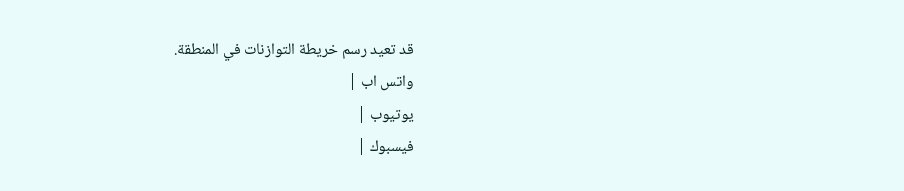قد تعيد رسم خريطة التوازنات في المنطقة.
واتس اب |
يوتيوب |
فيسبوك |